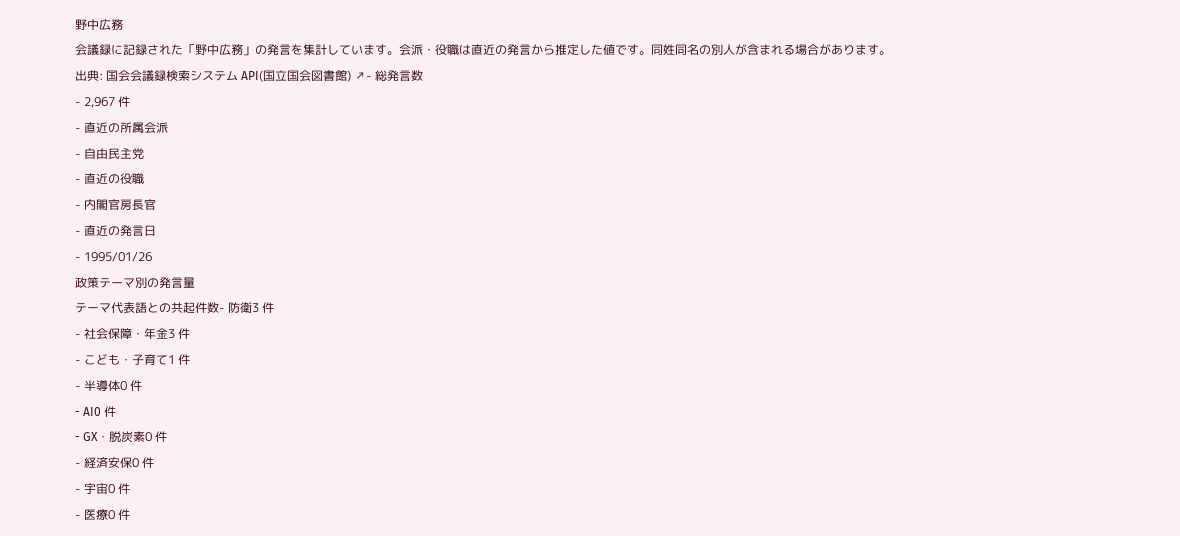野中広務
会議録に記録された「野中広務」の発言を集計しています。会派・役職は直近の発言から推定した値です。同姓同名の別人が含まれる場合があります。
出典: 国会会議録検索システム API(国立国会図書館) ↗- 総発言数
- 2,967 件
- 直近の所属会派
- 自由民主党
- 直近の役職
- 内閣官房長官
- 直近の発言日
- 1995/01/26
政策テーマ別の発言量
テーマ代表語との共起件数- 防衛3 件
- 社会保障・年金3 件
- こども・子育て1 件
- 半導体0 件
- AI0 件
- GX・脱炭素0 件
- 経済安保0 件
- 宇宙0 件
- 医療0 件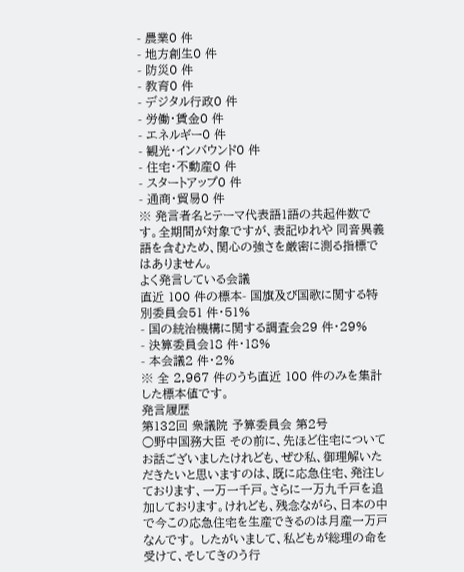- 農業0 件
- 地方創生0 件
- 防災0 件
- 教育0 件
- デジタル行政0 件
- 労働・賃金0 件
- エネルギー0 件
- 観光・インバウンド0 件
- 住宅・不動産0 件
- スタートアップ0 件
- 通商・貿易0 件
※ 発言者名とテーマ代表語1語の共起件数です。全期間が対象ですが、表記ゆれや 同音異義語を含むため、関心の強さを厳密に測る指標ではありません。
よく発言している会議
直近 100 件の標本- 国旗及び国歌に関する特別委員会51 件・51%
- 国の統治機構に関する調査会29 件・29%
- 決算委員会18 件・18%
- 本会議2 件・2%
※ 全 2,967 件のうち直近 100 件のみを集計した標本値です。
発言履歴
第132回 衆議院 予算委員会 第2号
○野中国務大臣 その前に、先ほど住宅についてお話ございましたけれども、ぜひ私、御理解いただきたいと思いますのは、既に応急住宅、発注しております、一万一千戸。さらに一万九千戸を追加しております。けれども、残念ながら、日本の中で今この応急住宅を生産できるのは月産一万戸なんです。 したがいまして、私どもが総理の命を受けて、そしてきのう行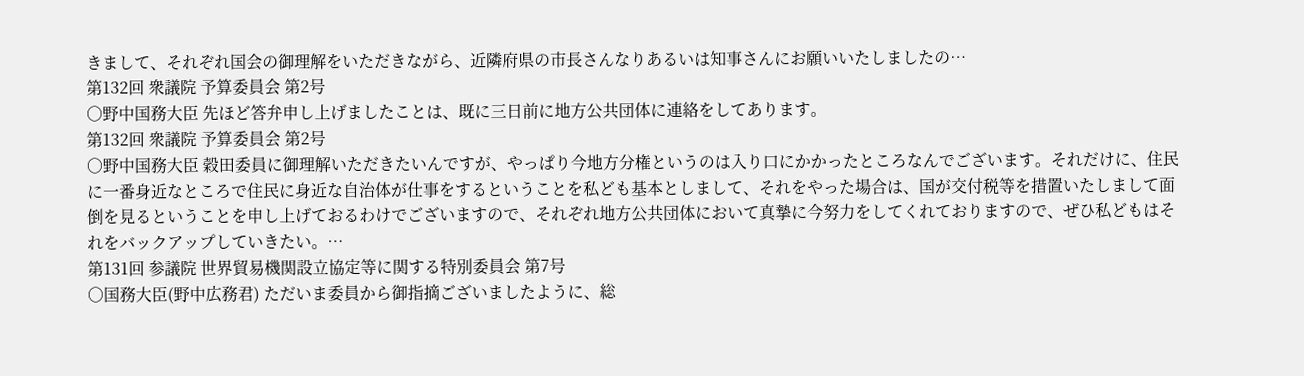きまして、それぞれ国会の御理解をいただきながら、近隣府県の市長さんなりあるいは知事さんにお願いいたしましたの…
第132回 衆議院 予算委員会 第2号
○野中国務大臣 先ほど答弁申し上げましたことは、既に三日前に地方公共団体に連絡をしてあります。
第132回 衆議院 予算委員会 第2号
○野中国務大臣 穀田委員に御理解いただきたいんですが、やっぱり今地方分権というのは入り口にかかったところなんでございます。それだけに、住民に一番身近なところで住民に身近な自治体が仕事をするということを私ども基本としまして、それをやった場合は、国が交付税等を措置いたしまして面倒を見るということを申し上げておるわけでございますので、それぞれ地方公共団体において真摯に今努力をしてくれておりますので、ぜひ私どもはそれをバックアップしていきたい。…
第131回 参議院 世界貿易機関設立協定等に関する特別委員会 第7号
○国務大臣(野中広務君) ただいま委員から御指摘ございましたように、総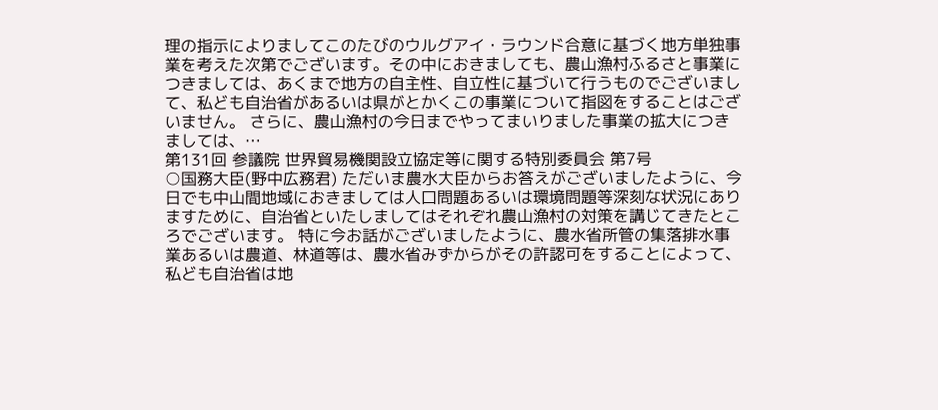理の指示によりましてこのたびのウルグアイ・ラウンド合意に基づく地方単独事業を考えた次第でございます。その中におきましても、農山漁村ふるさと事業につきましては、あくまで地方の自主性、自立性に基づいて行うものでございまして、私ども自治省があるいは県がとかくこの事業について指図をすることはございません。 さらに、農山漁村の今日までやってまいりました事業の拡大につきましては、…
第131回 参議院 世界貿易機関設立協定等に関する特別委員会 第7号
○国務大臣(野中広務君) ただいま農水大臣からお答えがございましたように、今日でも中山間地域におきましては人口問題あるいは環境問題等深刻な状況にありますために、自治省といたしましてはそれぞれ農山漁村の対策を講じてきたところでございます。 特に今お話がございましたように、農水省所管の集落排水事業あるいは農道、林道等は、農水省みずからがその許認可をすることによって、私ども自治省は地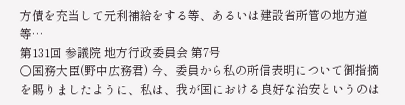方債を充当して元利補給をする等、あるいは建設省所管の地方道等…
第131回 参議院 地方行政委員会 第7号
○国務大臣(野中広務君) 今、委員から私の所信表明について御指摘を賜りましたように、私は、我が国における良好な治安というのは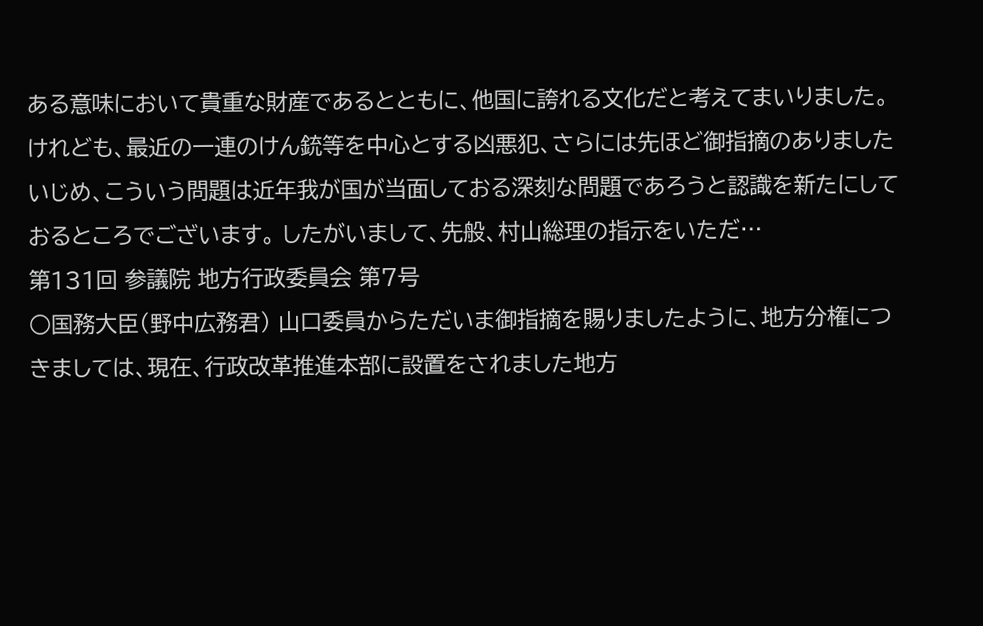ある意味において貴重な財産であるとともに、他国に誇れる文化だと考えてまいりました。けれども、最近の一連のけん銃等を中心とする凶悪犯、さらには先ほど御指摘のありましたいじめ、こういう問題は近年我が国が当面しておる深刻な問題であろうと認識を新たにしておるところでございます。 したがいまして、先般、村山総理の指示をいただ…
第131回 参議院 地方行政委員会 第7号
○国務大臣(野中広務君) 山口委員からただいま御指摘を賜りましたように、地方分権につきましては、現在、行政改革推進本部に設置をされました地方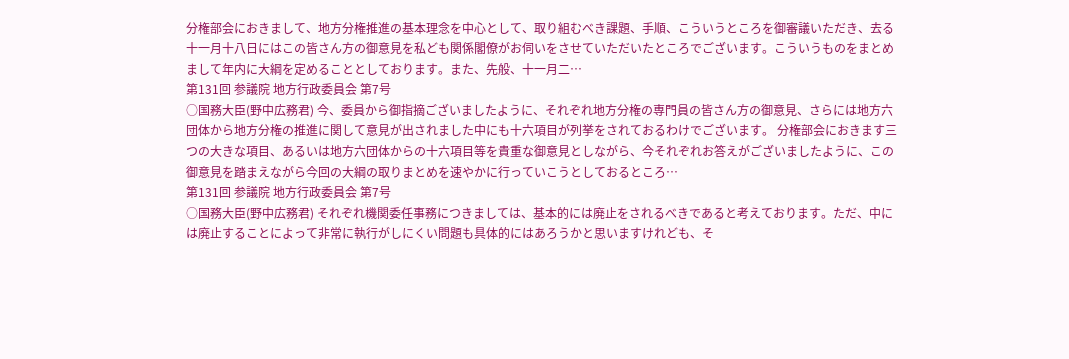分権部会におきまして、地方分権推進の基本理念を中心として、取り組むべき課題、手順、こういうところを御審議いただき、去る十一月十八日にはこの皆さん方の御意見を私ども関係閣僚がお伺いをさせていただいたところでございます。こういうものをまとめまして年内に大綱を定めることとしております。また、先般、十一月二…
第131回 参議院 地方行政委員会 第7号
○国務大臣(野中広務君) 今、委員から御指摘ございましたように、それぞれ地方分権の専門員の皆さん方の御意見、さらには地方六団体から地方分権の推進に関して意見が出されました中にも十六項目が列挙をされておるわけでございます。 分権部会におきます三つの大きな項目、あるいは地方六団体からの十六項目等を貴重な御意見としながら、今それぞれお答えがございましたように、この御意見を踏まえながら今回の大綱の取りまとめを速やかに行っていこうとしておるところ…
第131回 参議院 地方行政委員会 第7号
○国務大臣(野中広務君) それぞれ機関委任事務につきましては、基本的には廃止をされるべきであると考えております。ただ、中には廃止することによって非常に執行がしにくい問題も具体的にはあろうかと思いますけれども、そ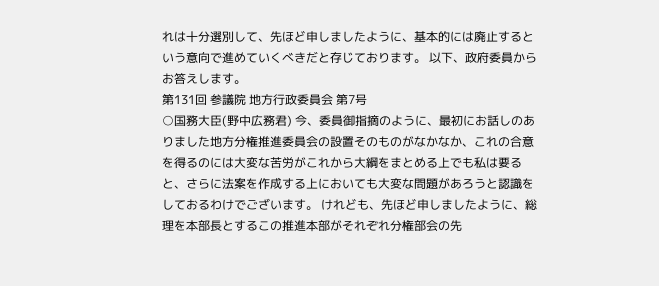れは十分選別して、先ほど申しましたように、基本的には廃止するという意向で進めていくべきだと存じております。 以下、政府委員からお答えします。
第131回 参議院 地方行政委員会 第7号
○国務大臣(野中広務君) 今、委員御指摘のように、最初にお話しのありました地方分権推進委員会の設置そのものがなかなか、これの合意を得るのには大変な苦労がこれから大綱をまとめる上でも私は要ると、さらに法案を作成する上においても大変な問題があろうと認識をしておるわけでございます。 けれども、先ほど申しましたように、総理を本部長とするこの推進本部がそれぞれ分権部会の先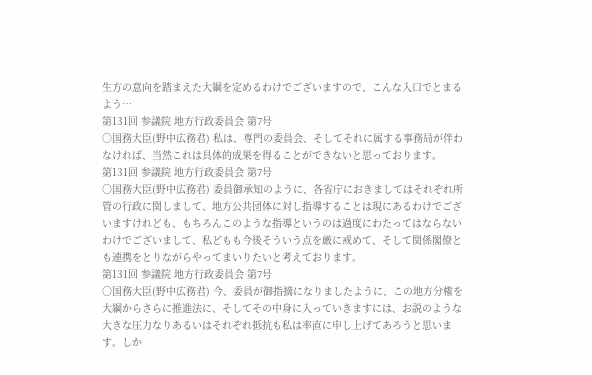生方の意向を踏まえた大綱を定めるわけでございますので、こんな入口でとまるよう…
第131回 参議院 地方行政委員会 第7号
○国務大臣(野中広務君) 私は、専門の委員会、そしてそれに属する事務局が伴わなければ、当然これは具体的成果を得ることができないと思っております。
第131回 参議院 地方行政委員会 第7号
○国務大臣(野中広務君) 委員御承知のように、各省庁におきましてはそれぞれ所管の行政に関しまして、地方公共団体に対し指導することは現にあるわけでございますけれども、もちろんこのような指導というのは過度にわたってはならないわけでございまして、私どもも今後そういう点を厳に戒めて、そして関係閣僚とも連携をとりながらやってまいりたいと考えております。
第131回 参議院 地方行政委員会 第7号
○国務大臣(野中広務君) 今、委員が御指摘になりましたように、この地方分権を大綱からさらに推進法に、そしてその中身に入っていきますには、お説のような大きな圧力なりあるいはそれぞれ抵抗も私は率直に申し上げてあろうと思います。しか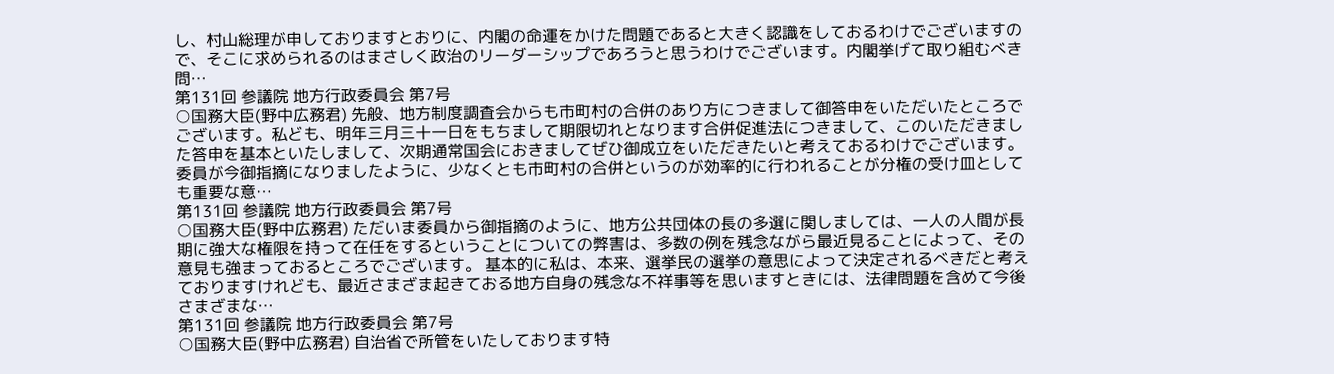し、村山総理が申しておりますとおりに、内閣の命運をかけた問題であると大きく認識をしておるわけでございますので、そこに求められるのはまさしく政治のリーダーシップであろうと思うわけでございます。内閣挙げて取り組むべき問…
第131回 参議院 地方行政委員会 第7号
○国務大臣(野中広務君) 先般、地方制度調査会からも市町村の合併のあり方につきまして御答申をいただいたところでございます。私ども、明年三月三十一日をもちまして期限切れとなります合併促進法につきまして、このいただきました答申を基本といたしまして、次期通常国会におきましてぜひ御成立をいただきたいと考えておるわけでございます。 委員が今御指摘になりましたように、少なくとも市町村の合併というのが効率的に行われることが分権の受け皿としても重要な意…
第131回 参議院 地方行政委員会 第7号
○国務大臣(野中広務君) ただいま委員から御指摘のように、地方公共団体の長の多選に関しましては、一人の人間が長期に強大な権限を持って在任をするということについての弊害は、多数の例を残念ながら最近見ることによって、その意見も強まっておるところでございます。 基本的に私は、本来、選挙民の選挙の意思によって決定されるべきだと考えておりますけれども、最近さまざま起きておる地方自身の残念な不祥事等を思いますときには、法律問題を含めて今後さまざまな…
第131回 参議院 地方行政委員会 第7号
○国務大臣(野中広務君) 自治省で所管をいたしております特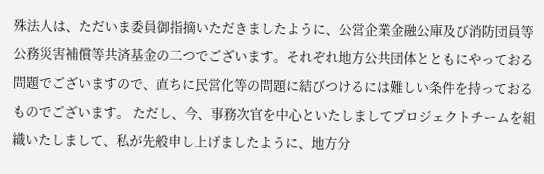殊法人は、ただいま委員御指摘いただきましたように、公営企業金融公庫及び消防団員等公務災害補償等共済基金の二つでございます。それぞれ地方公共団体とともにやっておる問題でございますので、直ちに民営化等の問題に結びつけるには難しい条件を持っておるものでございます。 ただし、今、事務次官を中心といたしましてプロジェクトチームを組織いたしまして、私が先般申し上げましたように、地方分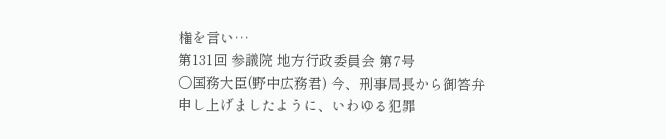権を言い…
第131回 参議院 地方行政委員会 第7号
○国務大臣(野中広務君) 今、刑事局長から御答弁申し上げましたように、いわゆる犯罪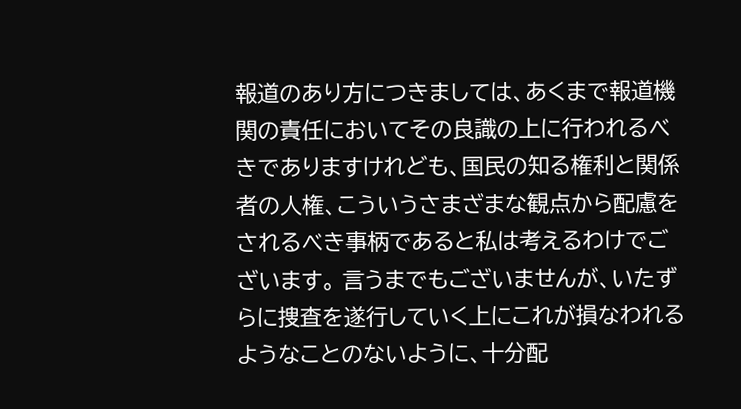報道のあり方につきましては、あくまで報道機関の責任においてその良識の上に行われるべきでありますけれども、国民の知る権利と関係者の人権、こういうさまざまな観点から配慮をされるべき事柄であると私は考えるわけでございます。 言うまでもございませんが、いたずらに捜査を遂行していく上にこれが損なわれるようなことのないように、十分配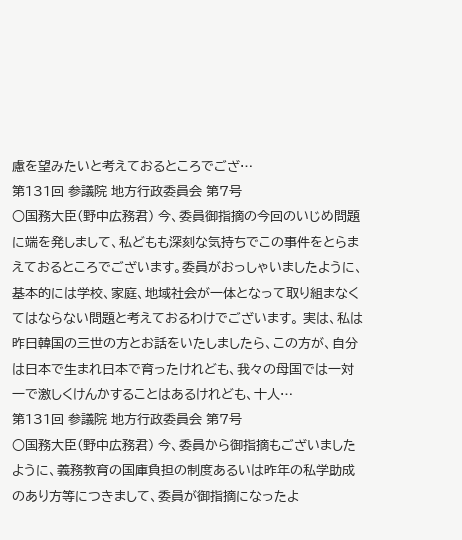慮を望みたいと考えておるところでござ…
第131回 参議院 地方行政委員会 第7号
○国務大臣(野中広務君) 今、委員御指摘の今回のいじめ問題に端を発しまして、私どもも深刻な気持ちでこの事件をとらまえておるところでございます。委員がおっしゃいましたように、基本的には学校、家庭、地域社会が一体となって取り組まなくてはならない問題と考えておるわけでございます。 実は、私は昨日韓国の三世の方とお話をいたしましたら、この方が、自分は日本で生まれ日本で育ったけれども、我々の母国では一対一で激しくけんかすることはあるけれども、十人…
第131回 参議院 地方行政委員会 第7号
○国務大臣(野中広務君) 今、委員から御指摘もございましたように、義務教育の国庫負担の制度あるいは昨年の私学助成のあり方等につきまして、委員が御指摘になったよ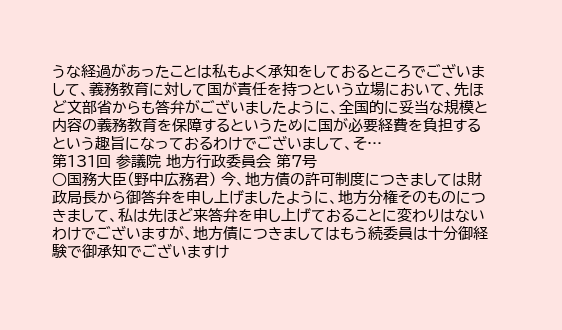うな経過があったことは私もよく承知をしておるところでございまして、義務教育に対して国が責任を持つという立場において、先ほど文部省からも答弁がございましたように、全国的に妥当な規模と内容の義務教育を保障するというために国が必要経費を負担するという趣旨になっておるわけでございまして、そ…
第131回 参議院 地方行政委員会 第7号
○国務大臣(野中広務君) 今、地方債の許可制度につきましては財政局長から御答弁を申し上げましたように、地方分権そのものにつきまして、私は先ほど来答弁を申し上げておることに変わりはないわけでございますが、地方債につきましてはもう続委員は十分御経験で御承知でございますけ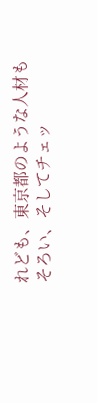れども、東京都のような人材もそろい、そしてチェッ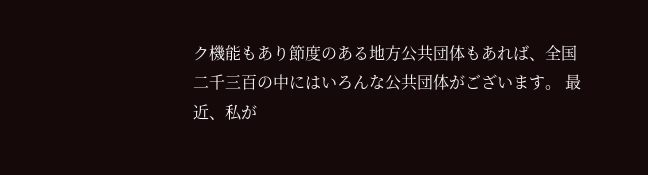ク機能もあり節度のある地方公共団体もあれば、全国二千三百の中にはいろんな公共団体がございます。 最近、私が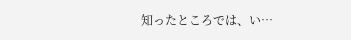知ったところでは、い…